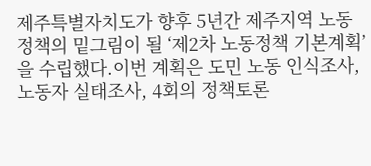제주특별자치도가 향후 5년간 제주지역 노동정책의 밑그림이 될 ‘제2차 노동정책 기본계획’을 수립했다.이번 계획은 도민 노동 인식조사, 노동자 실태조사, 4회의 정책토론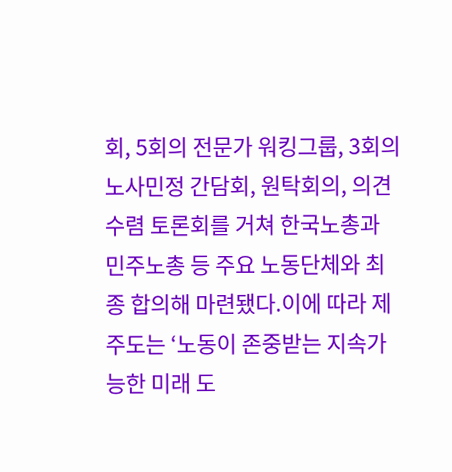회, 5회의 전문가 워킹그룹, 3회의 노사민정 간담회, 원탁회의, 의견수렴 토론회를 거쳐 한국노총과 민주노총 등 주요 노동단체와 최종 합의해 마련됐다.이에 따라 제주도는 ‘노동이 존중받는 지속가능한 미래 도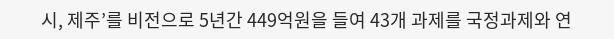시, 제주’를 비전으로 5년간 449억원을 들여 43개 과제를 국정과제와 연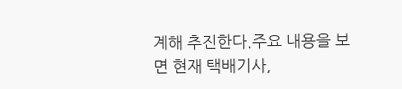계해 추진한다.주요 내용을 보면 현재 택배기사,